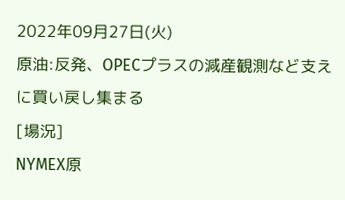2022年09月27日(火)
原油:反発、OPECプラスの減産観測など支えに買い戻し集まる
[場況]
NYMEX原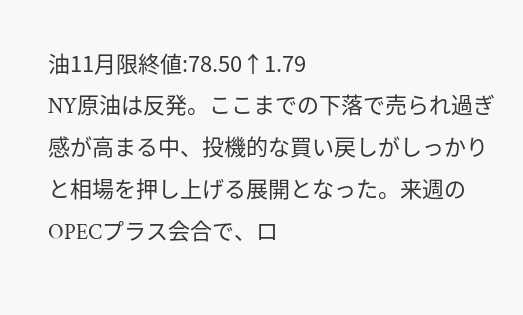油11月限終値:78.50↑1.79
NY原油は反発。ここまでの下落で売られ過ぎ感が高まる中、投機的な買い戻しがしっかりと相場を押し上げる展開となった。来週のOPECプラス会合で、ロ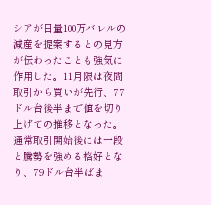シアが日量100万バレルの減産を提案するとの見方が伝わったことも強気に作用した。11月限は夜間取引から買いが先行、77ドル台後半まで値を切り上げての推移となった。通常取引開始後には一段と騰勢を強める格好となり、79ドル台半ばま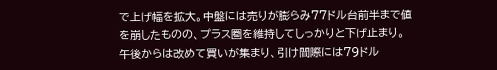で上げ幅を拡大。中盤には売りが膨らみ77ドル台前半まで値を崩したものの、プラス圏を維持してしっかりと下げ止まり。午後からは改めて買いが集まり、引け間際には79ドル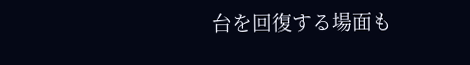台を回復する場面も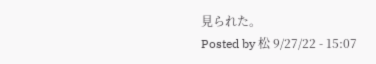見られた。
Posted by 松 9/27/22 - 15:07